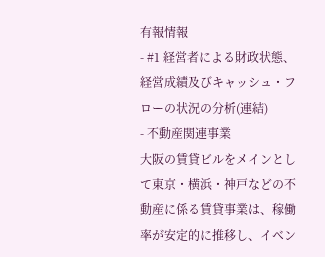有報情報
- #1 経営者による財政状態、経営成績及びキャッシュ・フローの状況の分析(連結)
- 不動産関連事業
大阪の賃貸ビルをメインとして東京・横浜・神戸などの不動産に係る賃貸事業は、稼働率が安定的に推移し、イベン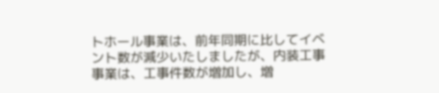トホール事業は、前年同期に比してイベント数が減少いたしましたが、内装工事事業は、工事件数が増加し、増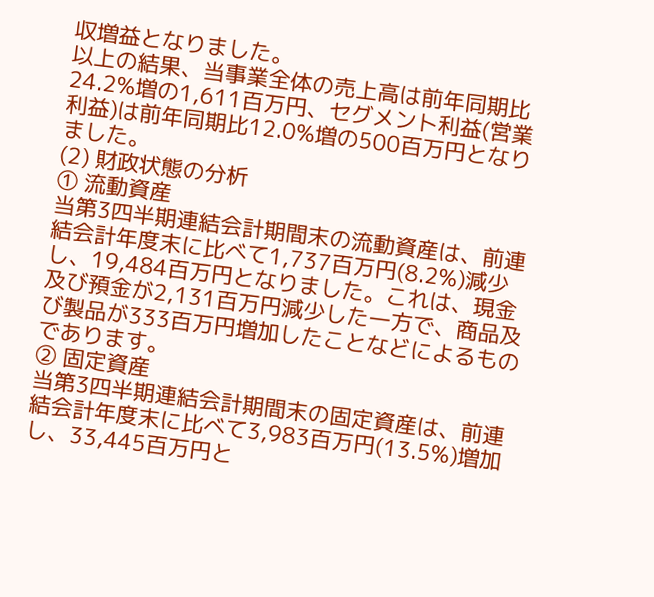収増益となりました。
以上の結果、当事業全体の売上高は前年同期比24.2%増の1,611百万円、セグメント利益(営業利益)は前年同期比12.0%増の500百万円となりました。
(2) 財政状態の分析
① 流動資産
当第3四半期連結会計期間末の流動資産は、前連結会計年度末に比べて1,737百万円(8.2%)減少し、19,484百万円となりました。これは、現金及び預金が2,131百万円減少した一方で、商品及び製品が333百万円増加したことなどによるものであります。
② 固定資産
当第3四半期連結会計期間末の固定資産は、前連結会計年度末に比べて3,983百万円(13.5%)増加し、33,445百万円と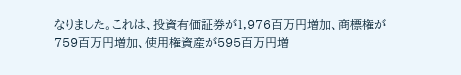なりました。これは、投資有価証券が1,976百万円増加、商標権が759百万円増加、使用権資産が595百万円増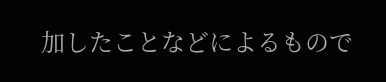加したことなどによるもので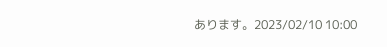あります。2023/02/10 10:00